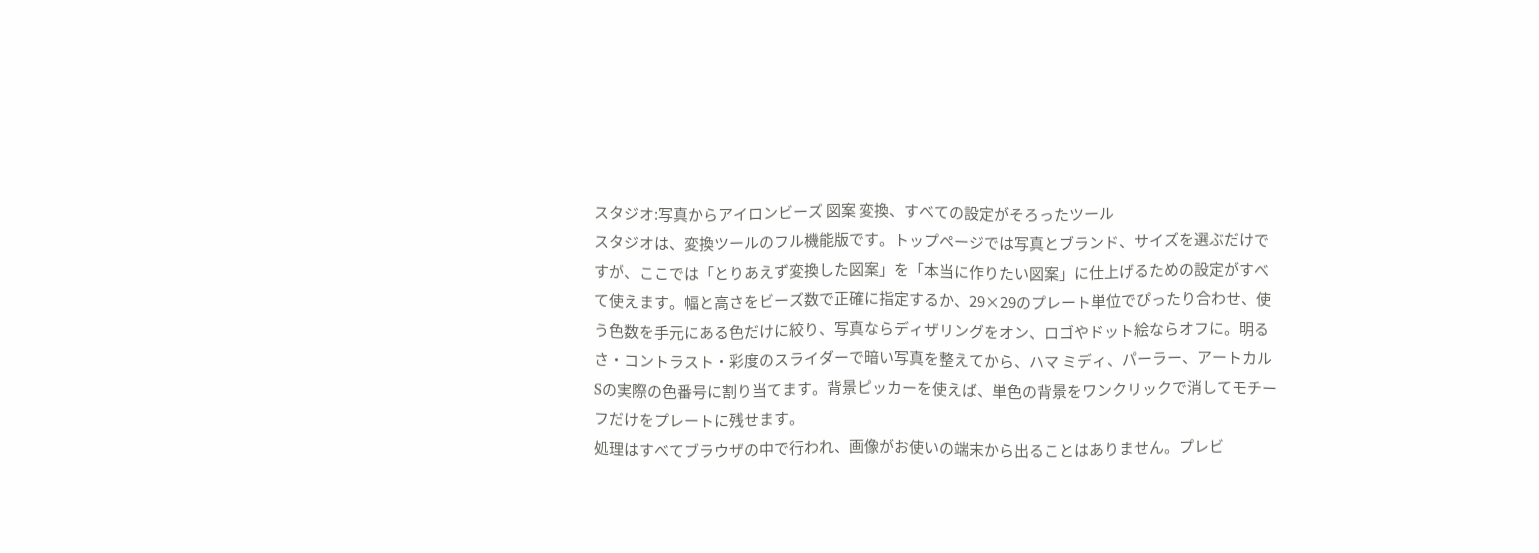スタジオ:写真からアイロンビーズ 図案 変換、すべての設定がそろったツール
スタジオは、変換ツールのフル機能版です。トップページでは写真とブランド、サイズを選ぶだけですが、ここでは「とりあえず変換した図案」を「本当に作りたい図案」に仕上げるための設定がすべて使えます。幅と高さをビーズ数で正確に指定するか、29×29のプレート単位でぴったり合わせ、使う色数を手元にある色だけに絞り、写真ならディザリングをオン、ロゴやドット絵ならオフに。明るさ・コントラスト・彩度のスライダーで暗い写真を整えてから、ハマ ミディ、パーラー、アートカル Sの実際の色番号に割り当てます。背景ピッカーを使えば、単色の背景をワンクリックで消してモチーフだけをプレートに残せます。
処理はすべてブラウザの中で行われ、画像がお使いの端末から出ることはありません。プレビ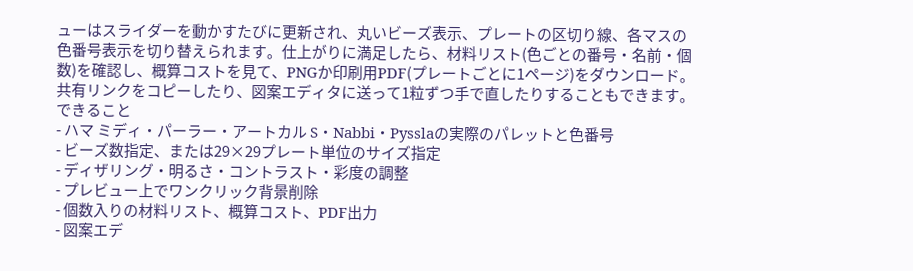ューはスライダーを動かすたびに更新され、丸いビーズ表示、プレートの区切り線、各マスの色番号表示を切り替えられます。仕上がりに満足したら、材料リスト(色ごとの番号・名前・個数)を確認し、概算コストを見て、PNGか印刷用PDF(プレートごとに1ページ)をダウンロード。共有リンクをコピーしたり、図案エディタに送って1粒ずつ手で直したりすることもできます。
できること
- ハマ ミディ・パーラー・アートカル S・Nabbi・Pysslaの実際のパレットと色番号
- ビーズ数指定、または29×29プレート単位のサイズ指定
- ディザリング・明るさ・コントラスト・彩度の調整
- プレビュー上でワンクリック背景削除
- 個数入りの材料リスト、概算コスト、PDF出力
- 図案エデ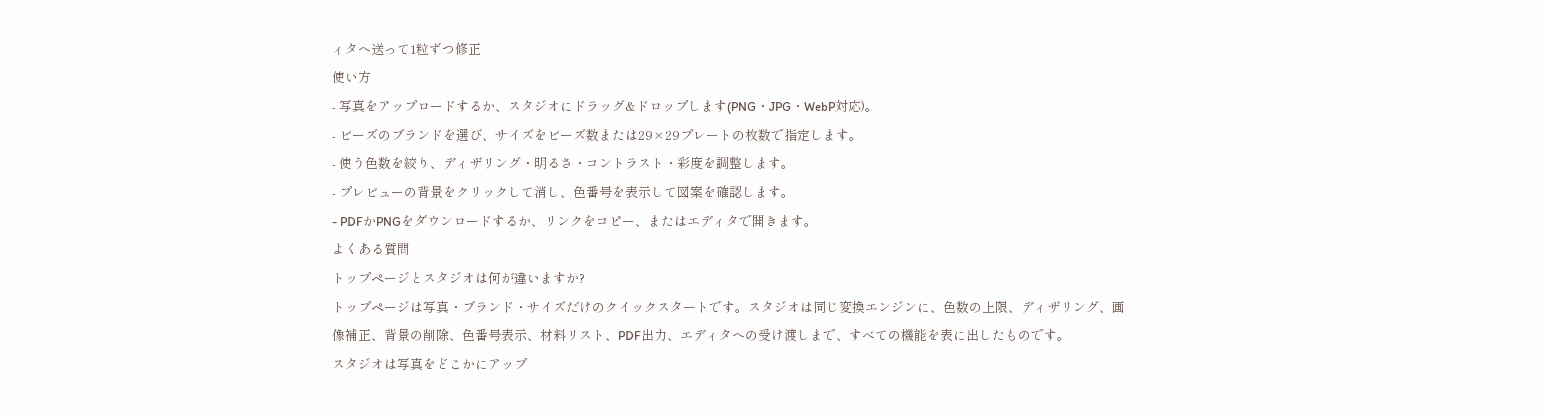ィタへ送って1粒ずつ修正
使い方
- 写真をアップロードするか、スタジオにドラッグ&ドロップします(PNG・JPG・WebP対応)。
- ビーズのブランドを選び、サイズをビーズ数または29×29プレートの枚数で指定します。
- 使う色数を絞り、ディザリング・明るさ・コントラスト・彩度を調整します。
- プレビューの背景をクリックして消し、色番号を表示して図案を確認します。
- PDFかPNGをダウンロードするか、リンクをコピー、またはエディタで開きます。
よくある質問
トップページとスタジオは何が違いますか?
トップページは写真・ブランド・サイズだけのクイックスタートです。スタジオは同じ変換エンジンに、色数の上限、ディザリング、画像補正、背景の削除、色番号表示、材料リスト、PDF出力、エディタへの受け渡しまで、すべての機能を表に出したものです。
スタジオは写真をどこかにアップ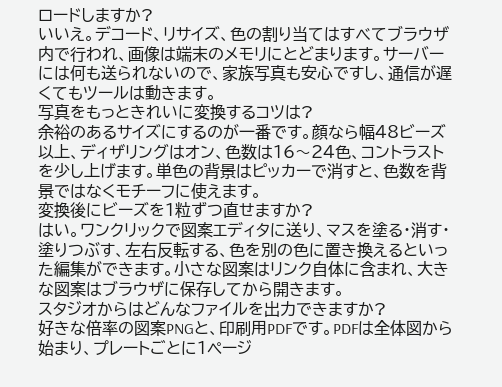ロードしますか?
いいえ。デコード、リサイズ、色の割り当てはすべてブラウザ内で行われ、画像は端末のメモリにとどまります。サーバーには何も送られないので、家族写真も安心ですし、通信が遅くてもツールは動きます。
写真をもっときれいに変換するコツは?
余裕のあるサイズにするのが一番です。顔なら幅48ビーズ以上、ディザリングはオン、色数は16〜24色、コントラストを少し上げます。単色の背景はピッカーで消すと、色数を背景ではなくモチーフに使えます。
変換後にビーズを1粒ずつ直せますか?
はい。ワンクリックで図案エディタに送り、マスを塗る・消す・塗りつぶす、左右反転する、色を別の色に置き換えるといった編集ができます。小さな図案はリンク自体に含まれ、大きな図案はブラウザに保存してから開きます。
スタジオからはどんなファイルを出力できますか?
好きな倍率の図案PNGと、印刷用PDFです。PDFは全体図から始まり、プレートごとに1ページ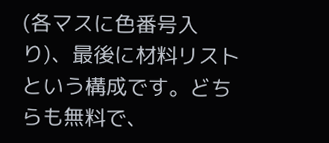(各マスに色番号入り)、最後に材料リストという構成です。どちらも無料で、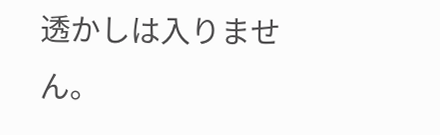透かしは入りません。